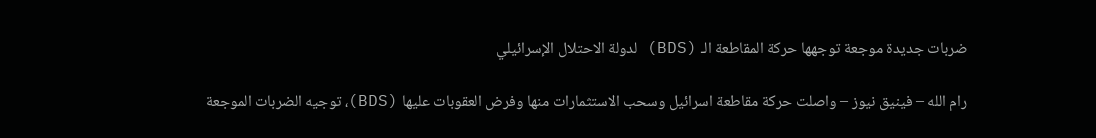ضربات جديدة موجعة توجهها حركة المقاطعة الـ (BDS) لدولة الاحتلال الإسرائيلي

رام الله – فينيق نيوز – واصلت حركة مقاطعة اسرائيل وسحب الاستثمارات منها وفرض العقوبات عليها (BDS)، توجيه الضربات الموجعة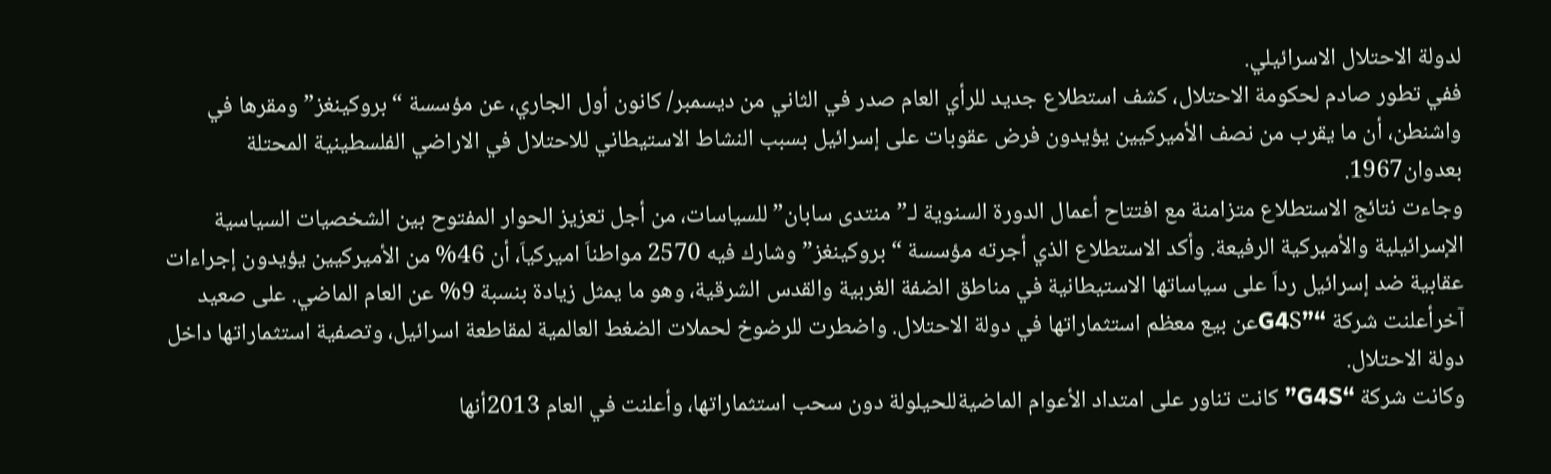لدولة الاحتلال الاسرائيلي.
ففي تطور صادم لحكومة الاحتلال، كشف استطلاع جديد للرأي العام صدر في الثاني من ديسمبر/ كانون أول الجاري، عن مؤسسة “بروكينغز” ومقرها في واشنطن، أن ما يقرب من نصف الأميركيين يؤيدون فرض عقوبات على إسرائيل بسبب النشاط الاستيطاني للاحتلال في الاراضي الفلسطينية المحتلة بعدوان1967.
وجاءت نتائج الاستطلاع متزامنة مع افتتاح أعمال الدورة السنوية لـ”منتدى سابان”للسياسات، من أجل تعزيز الحوار المفتوح بين الشخصيات السياسية الإسرائيلية والأميركية الرفيعة. وأكد الاستطلاع الذي أجرته مؤسسة “بروكينغز” وشارك فيه 2570 مواطناَ اميركياَ، أن 46% من الأميركيين يؤيدون إجراءات عقابية ضد إسرائيل رداَ على سياساتها الاستيطانية في مناطق الضفة الغربية والقدس الشرقية، وهو ما يمثل زيادة بنسبة 9% عن العام الماضي. على صعيد آخرأعلنت شركة “”G4Sعن بيع معظم استثماراتها في دولة الاحتلال. واضطرت للرضوخ لحملات الضغط العالمية لمقاطعة اسرائيل، وتصفية استثماراتها داخل دولة الاحتلال.
وكانت شركة “G4S” كانت تناور على امتداد الأعوام الماضيةللحيلولة دون سحب استثماراتها، وأعلنت في العام 2013أنها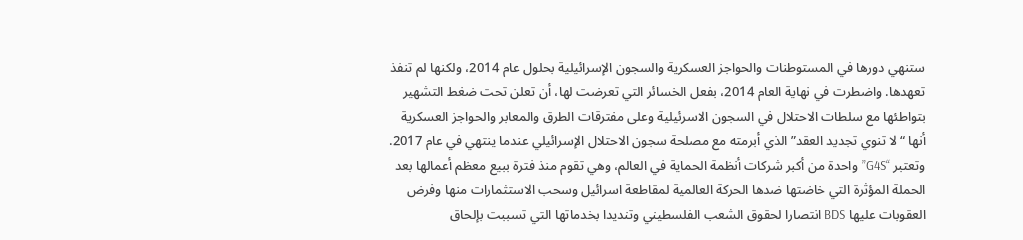ستنهي دورها في المستوطنات والحواجز العسكرية والسجون الإسرائيلية بحلول عام 2014، ولكنها لم تنفذ تعهدها. واضطرت في نهاية العام 2014، بفعل الخسائر التي تعرضت لها، أن تعلن تحت ضغط التشهير بتواطئها مع سلطات الاحتلال في السجون الاسرئيلية وعلى مفترقات الطرق والمعابر والحواجز العسكرية أنها “لا تنوي تجديد العقد” الذي أبرمته مع مصلحة سجون الاحتلال الإسرائيلي عندما ينتهي في عام 2017.
وتعتبر “G4S”واحدة من أكبر شركات أنظمة الحماية في العالم، وهي تقوم منذ فترة ببيع معظم أعمالها بعد الحملة المؤثرة التي خاضتها ضدها الحركة العالمية لمقاطعة اسرائيل وسحب الاستثمارات منها وفرض العقوبات عليها BDS انتصارا لحقوق الشعب الفلسطيني وتنديدا بخدماتها التي تسببت بإلحاق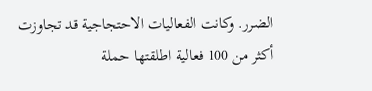الضرر. وكانت الفعاليات الاحتجاجية قد تجاوزت أكثر من 100 فعالية اطلقتها حملة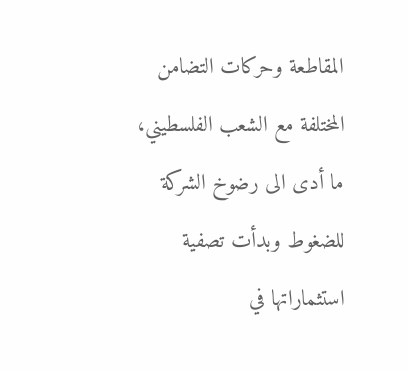المقاطعة وحركات التضامن المختلفة مع الشعب الفلسطيني، ما أدى الى رضوخ الشركة للضغوط وبدأت تصفية استثماراتها في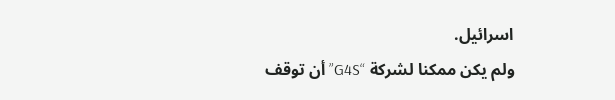اسرائيل.
ولم يكن ممكنا لشركة “G4S” أن توقف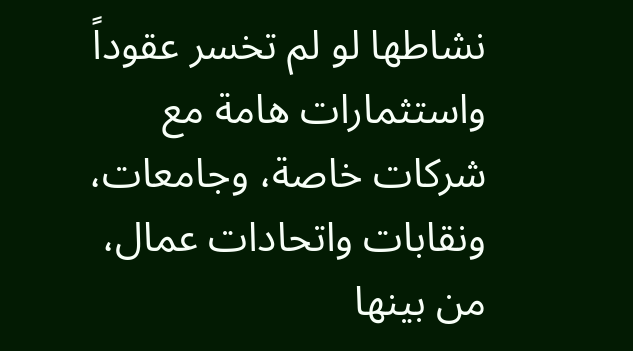نشاطها لو لم تخسر عقوداً واستثمارات هامة مع شركات خاصة، وجامعات، ونقابات واتحادات عمال، من بينها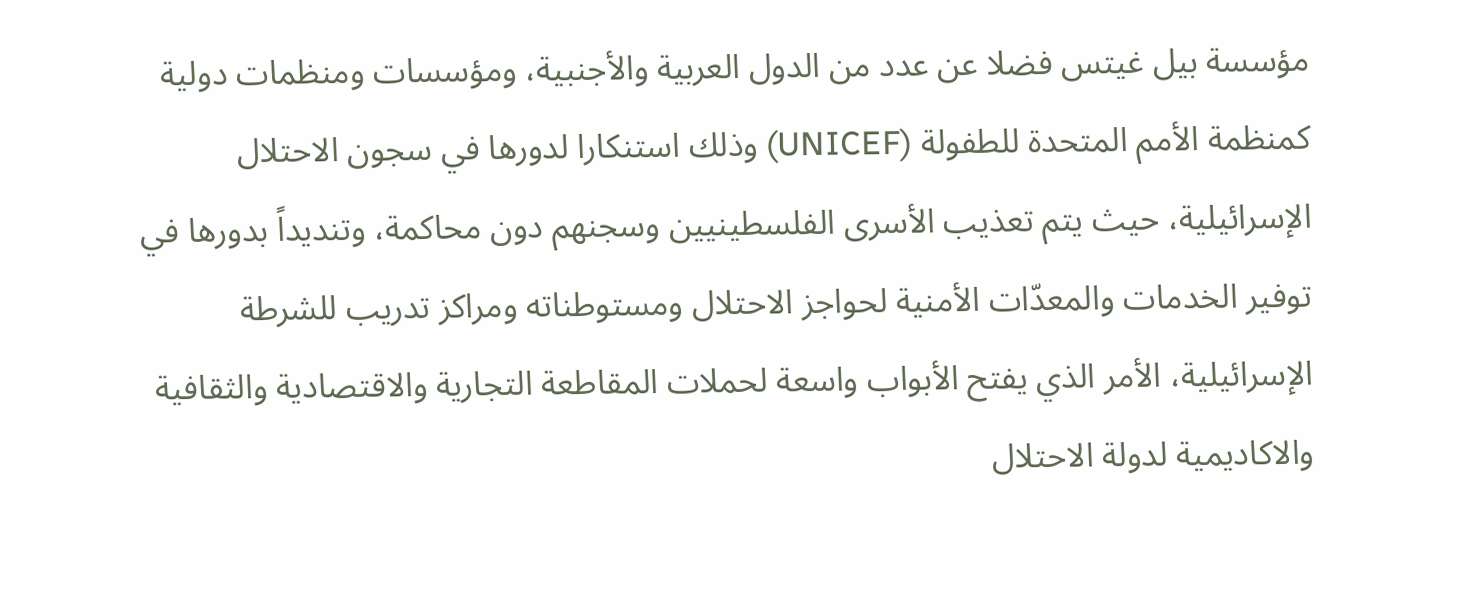مؤسسة بيل غيتس فضلا عن عدد من الدول العربية والأجنبية، ومؤسسات ومنظمات دولية كمنظمة الأمم المتحدة للطفولة (UNICEF) وذلك استنكارا لدورها في سجون الاحتلال الإسرائيلية، حيث يتم تعذيب الأسرى الفلسطينيين وسجنهم دون محاكمة، وتنديداً بدورها في توفير الخدمات والمعدّات الأمنية لحواجز الاحتلال ومستوطناته ومراكز تدريب للشرطة الإسرائيلية، الأمر الذي يفتح الأبواب واسعة لحملات المقاطعة التجارية والاقتصادية والثقافية والاكاديمية لدولة الاحتلال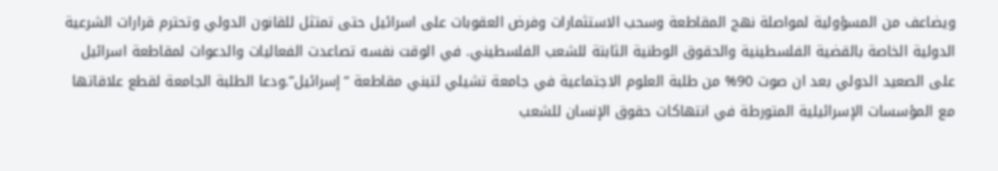ويضاعف من المسؤولية لمواصلة نهج المقاطعة وسحب الاستثمارات وفرض العقوبات على اسرائيل حتى تمتثل للقانون الدولي وتحترم قرارات الشرعية الدولية الخاصة بالقضية الفلسطينية والحقوق الوطنية الثابتة للشعب الفلسطيني. في الوقت نفسه تصاعدت الفعاليات والدعوات لمقاطعة اسرائيل على الصعيد الدولي بعد ان صوت 90% من طلبة العلوم الاجتماعية في جامعة تشيلي لتبني مقاطعة “إسرائيل”.ودعا الطلبة الجامعة لقطع علاقاتها مع المؤسسات الإسرائيلية المتورطة في انتهاكات حقوق الإنسان للشعب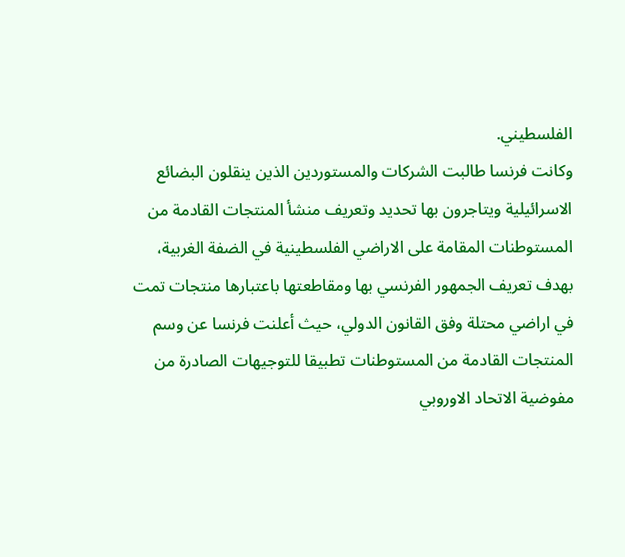الفلسطيني.
وكانت فرنسا طالبت الشركات والمستوردين الذين ينقلون البضائع الاسرائيلية ويتاجرون بها تحديد وتعريف منشأ المنتجات القادمة من المستوطنات المقامة على الاراضي الفلسطينية في الضفة الغربية، بهدف تعريف الجمهور الفرنسي بها ومقاطعتها باعتبارها منتجات تمت في اراضي محتلة وفق القانون الدولي، حيث أعلنت فرنسا عن وسم المنتجات القادمة من المستوطنات تطبيقا للتوجيهات الصادرة من مفوضية الاتحاد الاوروبي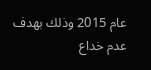عام 2015 وذلك بهدف عدم خداع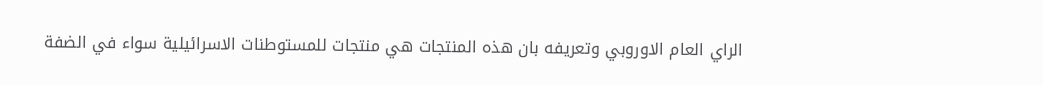الراي العام الاوروبي وتعريفه بان هذه المنتجات هي منتجات للمستوطنات الاسرائيلية سواء في الضفة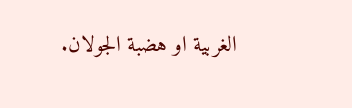الغربية او هضبة الجولان.